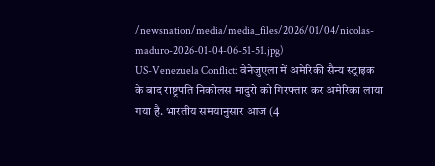/newsnation/media/media_files/2026/01/04/nicolas-maduro-2026-01-04-06-51-51.jpg)
US-Venezuela Conflict: वेनेजुएला में अमेरिकी सैन्य स्ट्राइक के बाद राष्ट्रपति निकोलस मादुरो को गिरफ्तार कर अमेरिका लाया गया है. भारतीय समयानुसार आज (4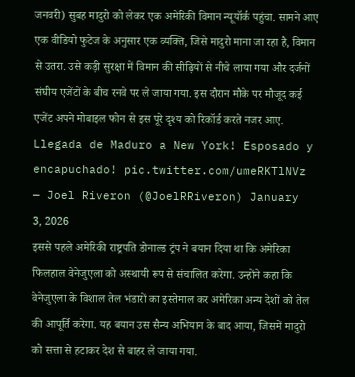जनवरी) सुबह मादुरो को लेकर एक अमेरिकी विमान न्यूयॉर्क पहुंचा. सामने आए एक वीडियो फुटेज के अनुसार एक व्यक्ति, जिसे मादुरो माना जा रहा है, विमान से उतरा. उसे कड़ी सुरक्षा में विमान की सीढ़ियों से नीचे लाया गया और दर्जनों संघीय एजेंटों के बीच रनवे पर ले जाया गया. इस दौरान मौके पर मौजूद कई एजेंट अपने मोबाइल फोन से इस पूरे दृश्य को रिकॉर्ड करते नजर आए.
Llegada de Maduro a New York! Esposado y encapuchado! pic.twitter.com/umeRKTlNVz
— Joel Riveron (@JoelRRiveron) January 3, 2026
इससे पहले अमेरिकी राष्ट्रपति डोनाल्ड ट्रंप ने बयान दिया था कि अमेरिका फिलहाल वेनेजुएला को अस्थायी रूप से संचालित करेगा. उन्होंने कहा कि वेनेजुएला के विशाल तेल भंडारों का इस्तेमाल कर अमेरिका अन्य देशों को तेल की आपूर्ति करेगा. यह बयान उस सैन्य अभियान के बाद आया, जिसमें मादुरो को सत्ता से हटाकर देश से बाहर ले जाया गया.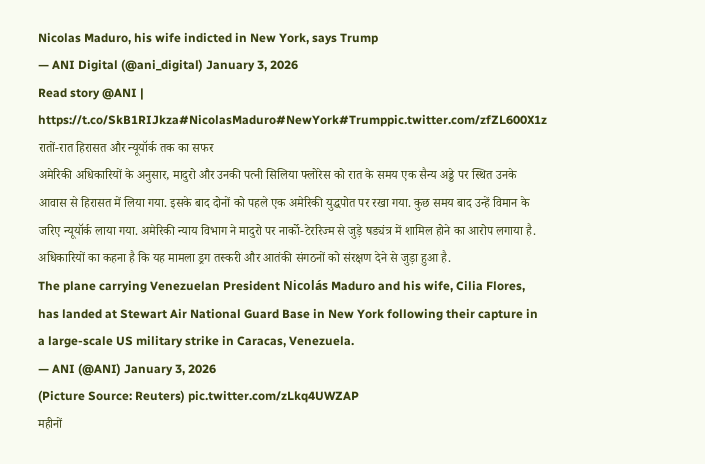Nicolas Maduro, his wife indicted in New York, says Trump
— ANI Digital (@ani_digital) January 3, 2026
Read story @ANI | https://t.co/SkB1RIJkza#NicolasMaduro#NewYork#Trumppic.twitter.com/zfZL600X1z
रातों-रात हिरासत और न्यूयॉर्क तक का सफर
अमेरिकी अधिकारियों के अनुसार, मादुरो और उनकी पत्नी सिलिया फ्लोरेस को रात के समय एक सैन्य अड्डे पर स्थित उनके आवास से हिरासत में लिया गया. इसके बाद दोनों को पहले एक अमेरिकी युद्धपोत पर रखा गया. कुछ समय बाद उन्हें विमान के जरिए न्यूयॉर्क लाया गया. अमेरिकी न्याय विभाग ने मादुरो पर नार्को-टेररिज्म से जुड़े षड्यंत्र में शामिल होने का आरोप लगाया है. अधिकारियों का कहना है कि यह मामला ड्रग तस्करी और आतंकी संगठनों को संरक्षण देने से जुड़ा हुआ है.
The plane carrying Venezuelan President Nicolás Maduro and his wife, Cilia Flores, has landed at Stewart Air National Guard Base in New York following their capture in a large-scale US military strike in Caracas, Venezuela.
— ANI (@ANI) January 3, 2026
(Picture Source: Reuters) pic.twitter.com/zLkq4UWZAP
महीनों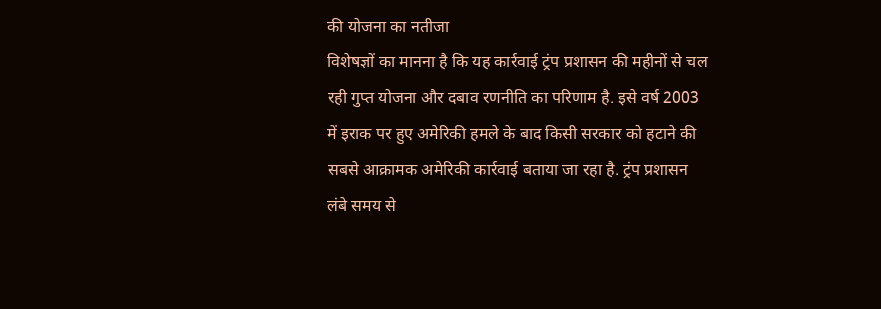की योजना का नतीजा
विशेषज्ञों का मानना है कि यह कार्रवाई ट्रंप प्रशासन की महीनों से चल रही गुप्त योजना और दबाव रणनीति का परिणाम है. इसे वर्ष 2003 में इराक पर हुए अमेरिकी हमले के बाद किसी सरकार को हटाने की सबसे आक्रामक अमेरिकी कार्रवाई बताया जा रहा है. ट्रंप प्रशासन लंबे समय से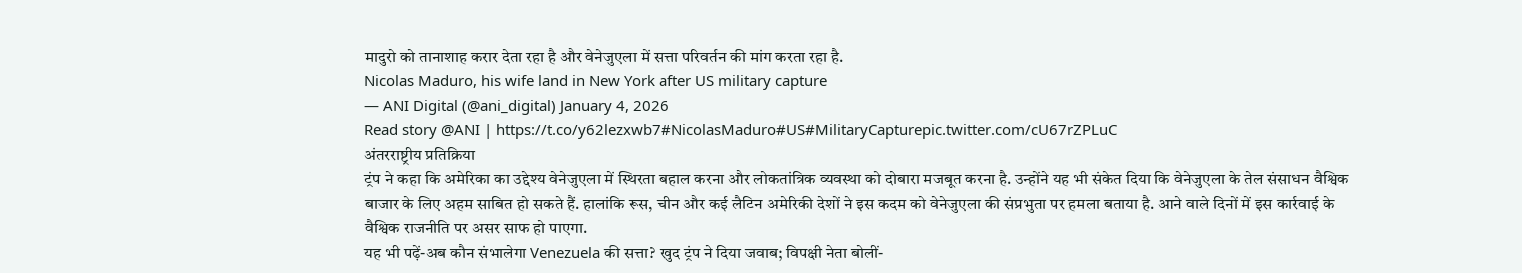मादुरो को तानाशाह करार देता रहा है और वेनेजुएला में सत्ता परिवर्तन की मांग करता रहा है.
Nicolas Maduro, his wife land in New York after US military capture
— ANI Digital (@ani_digital) January 4, 2026
Read story @ANI | https://t.co/y62lezxwb7#NicolasMaduro#US#MilitaryCapturepic.twitter.com/cU67rZPLuC
अंतरराष्ट्रीय प्रतिक्रिया
ट्रंप ने कहा कि अमेरिका का उद्देश्य वेनेजुएला में स्थिरता बहाल करना और लोकतांत्रिक व्यवस्था को दोबारा मजबूत करना है. उन्होंने यह भी संकेत दिया कि वेनेजुएला के तेल संसाधन वैश्विक बाजार के लिए अहम साबित हो सकते हैं. हालांकि रूस, चीन और कई लैटिन अमेरिकी देशों ने इस कदम को वेनेजुएला की संप्रभुता पर हमला बताया है. आने वाले दिनों में इस कार्रवाई के वैश्विक राजनीति पर असर साफ हो पाएगा.
यह भी पढ़ें-अब कौन संभालेगा Venezuela की सत्ता? खुद ट्रंप ने दिया जवाब; विपक्षी नेता बोलीं-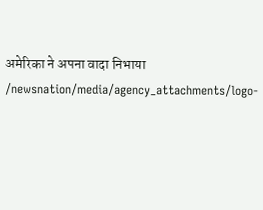अमेरिका ने अपना वादा निभाया
/newsnation/media/agency_attachments/logo-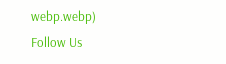webp.webp)
Follow Us